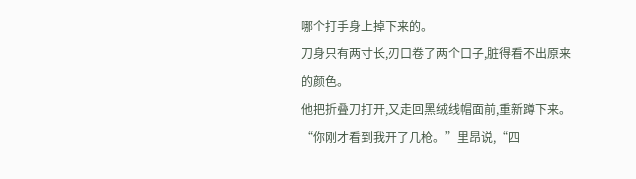哪个打手身上掉下来的。
刀身只有两寸长,刃口卷了两个口子,脏得看不出原来的颜色。
他把折叠刀打开,又走回黑绒线帽面前,重新蹲下来。
“你刚才看到我开了几枪。”里昂说,“四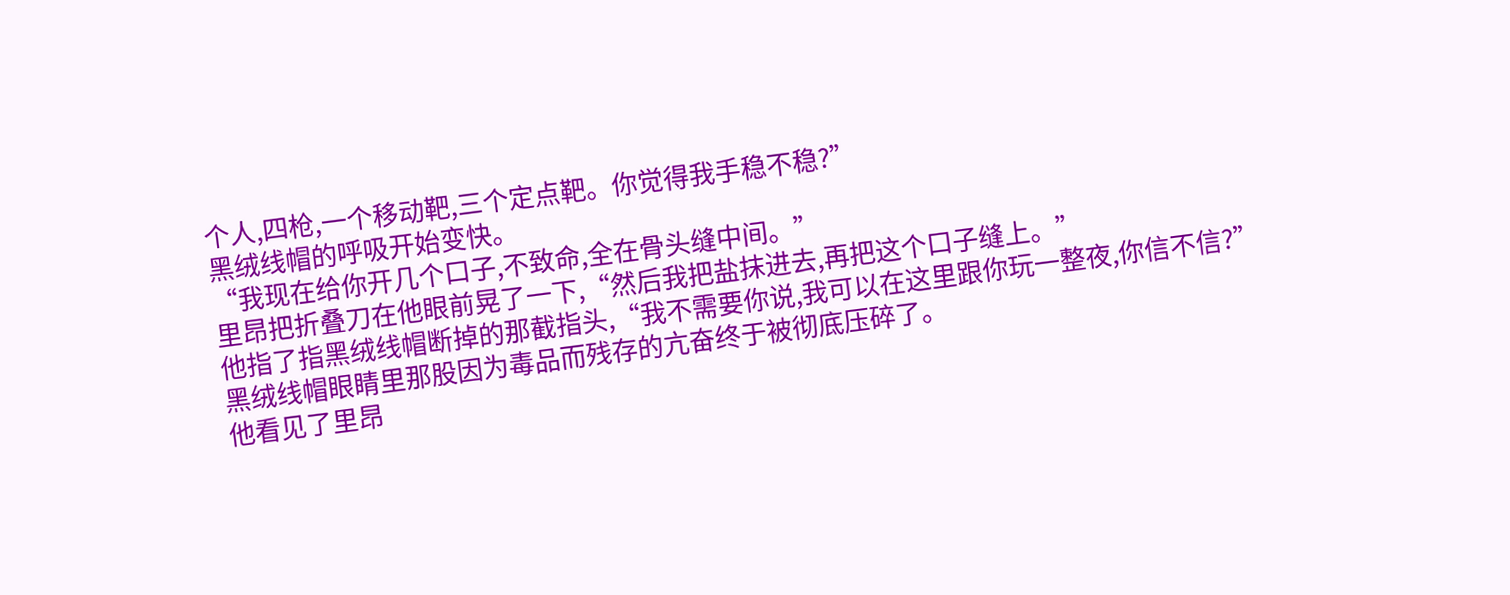个人,四枪,一个移动靶,三个定点靶。你觉得我手稳不稳?”
黑绒线帽的呼吸开始变快。
“我现在给你开几个口子,不致命,全在骨头缝中间。”
里昂把折叠刀在他眼前晃了一下,“然后我把盐抹进去,再把这个口子缝上。”
他指了指黑绒线帽断掉的那截指头,“我不需要你说,我可以在这里跟你玩一整夜,你信不信?”
黑绒线帽眼睛里那股因为毒品而残存的亢奋终于被彻底压碎了。
他看见了里昂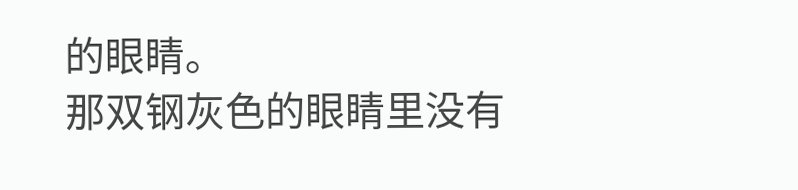的眼睛。
那双钢灰色的眼睛里没有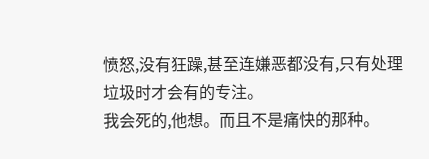愤怒,没有狂躁,甚至连嫌恶都没有,只有处理垃圾时才会有的专注。
我会死的,他想。而且不是痛快的那种。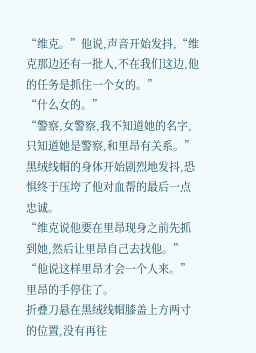“维克。”他说,声音开始发抖,“维克那边还有一批人,不在我们这边,他的任务是抓住一个女的。”
“什么女的。”
“警察,女警察,我不知道她的名字,只知道她是警察,和里昂有关系。”
黑绒线帽的身体开始剧烈地发抖,恐惧终于压垮了他对血帮的最后一点忠诚。
“维克说他要在里昂现身之前先抓到她,然后让里昂自己去找他。”
“他说这样里昂才会一个人来。”
里昂的手停住了。
折叠刀悬在黑绒线帽膝盖上方两寸的位置,没有再往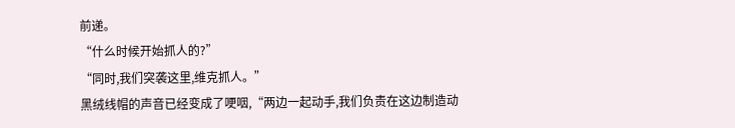前递。
“什么时候开始抓人的?”
“同时,我们突袭这里,维克抓人。”
黑绒线帽的声音已经变成了哽咽,“两边一起动手,我们负责在这边制造动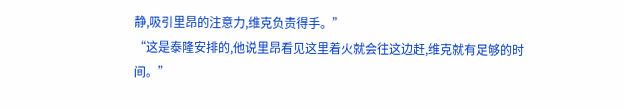静,吸引里昂的注意力,维克负责得手。”
“这是泰隆安排的,他说里昂看见这里着火就会往这边赶,维克就有足够的时间。”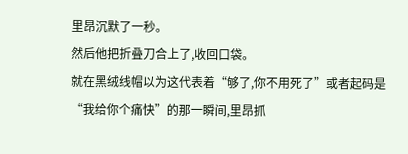里昂沉默了一秒。
然后他把折叠刀合上了,收回口袋。
就在黑绒线帽以为这代表着“够了,你不用死了”或者起码是“我给你个痛快”的那一瞬间,里昂抓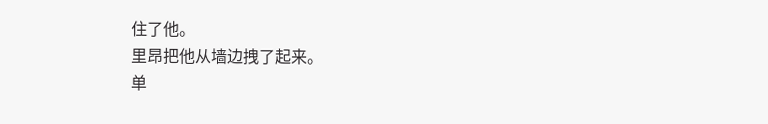住了他。
里昂把他从墙边拽了起来。
单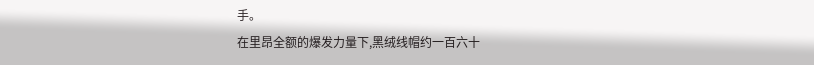手。
在里昂全额的爆发力量下,黑绒线帽约一百六十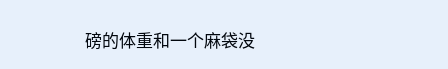磅的体重和一个麻袋没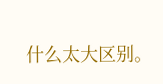什么太大区别。